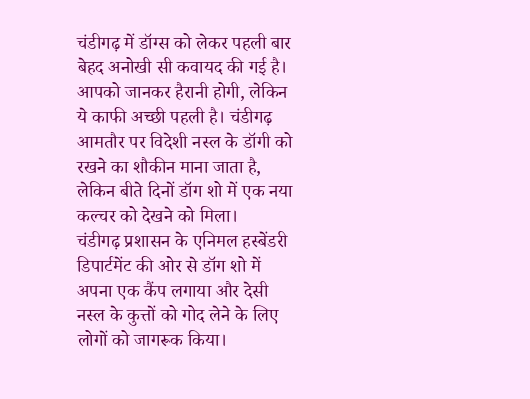चंडीगढ़ में डॉग्स को लेकर पहली बार बेहद अनोखी सी कवायद की गई है। आपको जानकर हैरानी होगी, लेकिन ये काफी अच्छी पहली है। चंडीगढ़ आमतौर पर विदेशी नस्ल के डॉगी को रखने का शौकीन माना जाता है, लेकिन बीते दिनों डॉग शो में एक नया कल्चर को देखने को मिला।
चंडीगढ़ प्रशासन के एनिमल हस्बेंडरी डिपार्टमेंट की ओर से डॉग शो में अपना एक कैंप लगाया और देसी नस्ल के कुत्तों को गोद लेने के लिए लोगों को जागरूक किया।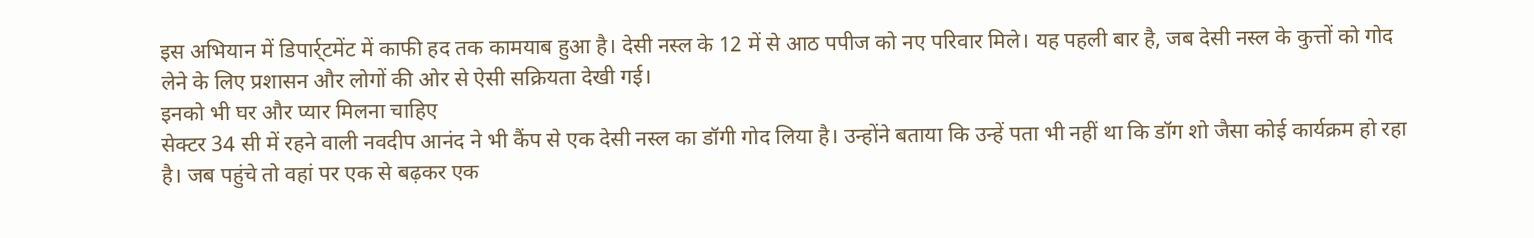इस अभियान में डिपार्र्टमेंट में काफी हद तक कामयाब हुआ है। देसी नस्ल के 12 में से आठ पपीज को नए परिवार मिले। यह पहली बार है, जब देसी नस्ल के कुत्तों को गोद लेने के लिए प्रशासन और लोगों की ओर से ऐसी सक्रियता देखी गई।
इनको भी घर और प्यार मिलना चाहिए
सेक्टर 34 सी में रहने वाली नवदीप आनंद ने भी कैंप से एक देसी नस्ल का डॉगी गोद लिया है। उन्होंने बताया कि उन्हें पता भी नहीं था कि डॉग शो जैसा कोई कार्यक्रम हो रहा है। जब पहुंचे तो वहां पर एक से बढ़कर एक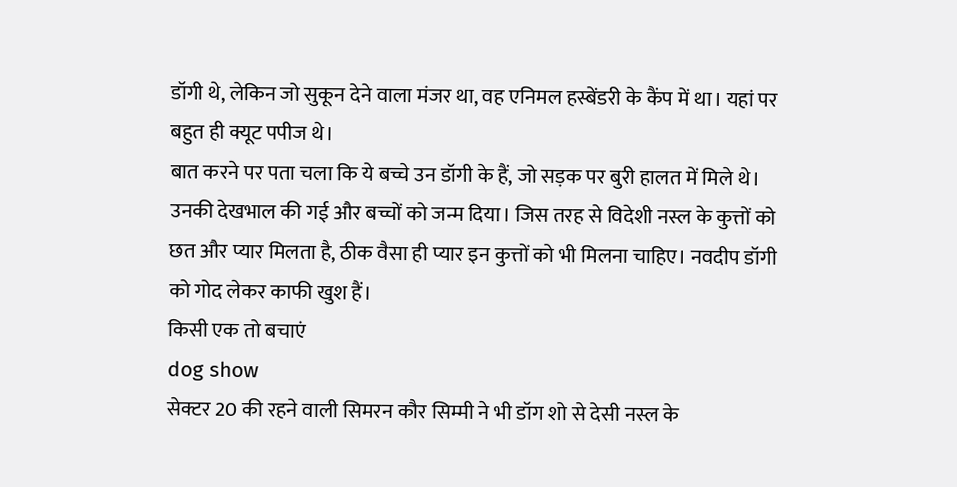डॉगी थे, लेकिन जो सुकून देने वाला मंजर था, वह एनिमल हस्बेंडरी के कैंप में था। यहां पर बहुत ही क्यूट पपीज थे।
बात करने पर पता चला कि ये बच्चे उन डॉगी के हैं, जो सड़क पर बुरी हालत में मिले थे। उनकी देखभाल की गई और बच्चों को जन्म दिया। जिस तरह से विदेशी नस्ल के कुत्तों को छत और प्यार मिलता है, ठीक वैसा ही प्यार इन कुत्तों को भी मिलना चाहिए। नवदीप डॉगी को गोद लेकर काफी खुश हैं।
किसी एक तो बचाएं
dog show
सेक्टर 20 की रहने वाली सिमरन कौर सिम्मी ने भी डॉग शो से देसी नस्ल के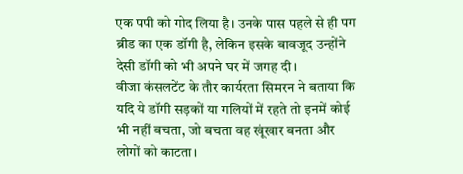एक पपी को गोद लिया है। उनके पास पहले से ही पग ब्रीड का एक डॉगी है, लेकिन इसके बावजूद उन्होंने देसी डॉगी को भी अपने घर में जगह दी।
वीजा कंसलटेंट के तौर कार्यरता सिमरन ने बताया कि यदि ये डॉगी सड़कों या गलियों में रहते तो इनमें कोई भी नहीं बचता, जो बचता वह खूंखार बनता और लोगों को काटता।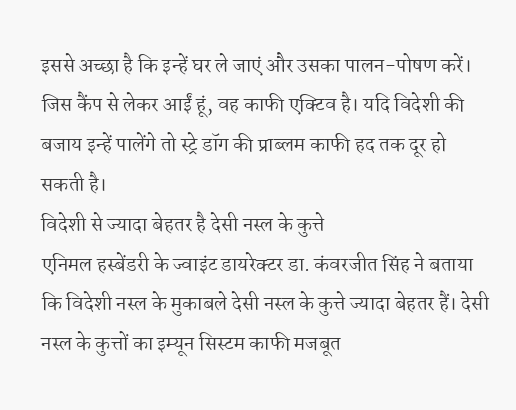इससे अच्छा है कि इन्हें घर ले जाएं और उसका पालन-पोषण करें। जिस कैंप से लेकर आईं हूं, वह काफी एक्टिव है। यदि विदेशी की बजाय इन्हें पालेंगे तो स्ट्रे डॉग की प्राब्लम काफी हद तक दूर हो सकती है।
विदेशी से ज्यादा बेहतर है देसी नस्ल के कुत्ते
एनिमल हस्बेंडरी के ज्वाइंट डायरेक्टर डा. कंवरजीत सिंह ने बताया कि विदेशी नस्ल के मुकाबले देसी नस्ल के कुत्ते ज्यादा बेहतर हैं। देसी नस्ल के कुत्तों का इम्यून सिस्टम काफी मजबूत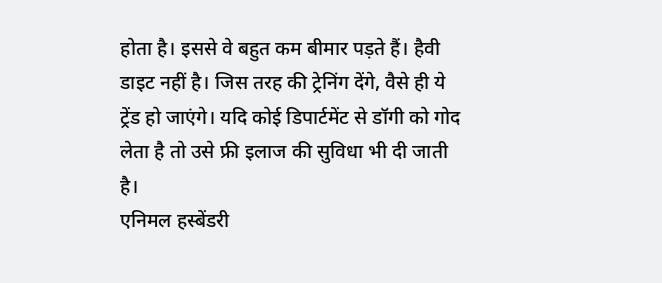होता है। इससे वे बहुत कम बीमार पड़ते हैं। हैवी डाइट नहीं है। जिस तरह की ट्रेनिंग देंगे, वैसे ही ये ट्रेंड हो जाएंगे। यदि कोई डिपार्टमेंट से डॉगी को गोद लेता है तो उसे फ्री इलाज की सुविधा भी दी जाती है।
एनिमल हस्बेंडरी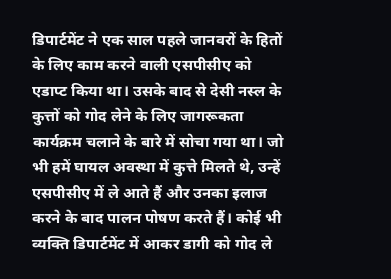डिपार्टमेंट ने एक साल पहले जानवरों के हितों के लिए काम करने वाली एसपीसीए को एडाप्ट किया था। उसके बाद से देसी नस्ल के कुत्तों को गोद लेने के लिए जागरूकता कार्यक्रम चलाने के बारे में सोचा गया था। जो भी हमें घायल अवस्था में कुत्ते मिलते थे, उन्हें एसपीसीए में ले आते हैं और उनका इलाज करने के बाद पालन पोषण करते हैं। कोई भी व्यक्ति डिपार्टमेंट में आकर डागी को गोद ले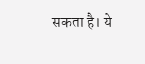सकता है। ये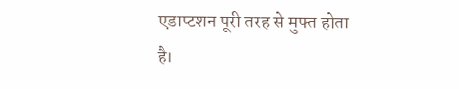एडाप्टशन पूरी तरह से मुफ्त होता है।